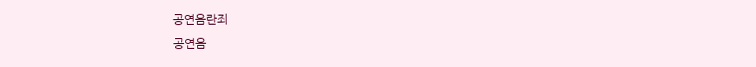공연음란죄
공연음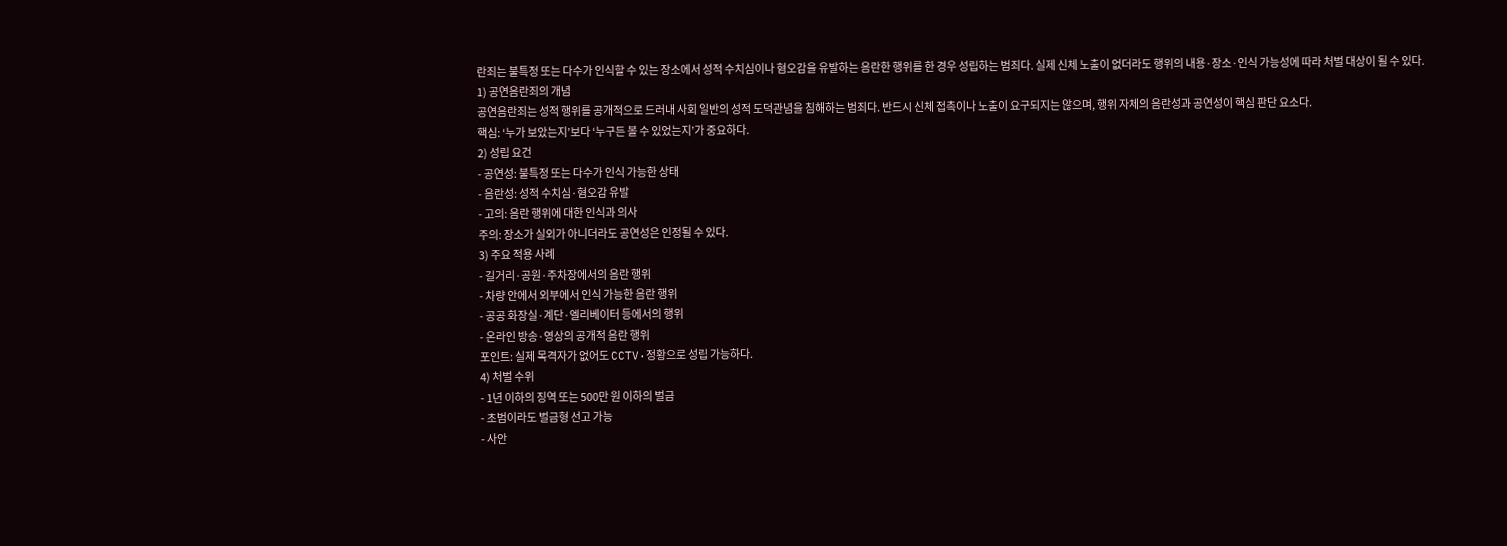란죄는 불특정 또는 다수가 인식할 수 있는 장소에서 성적 수치심이나 혐오감을 유발하는 음란한 행위를 한 경우 성립하는 범죄다. 실제 신체 노출이 없더라도 행위의 내용·장소·인식 가능성에 따라 처벌 대상이 될 수 있다.
1) 공연음란죄의 개념
공연음란죄는 성적 행위를 공개적으로 드러내 사회 일반의 성적 도덕관념을 침해하는 범죄다. 반드시 신체 접촉이나 노출이 요구되지는 않으며, 행위 자체의 음란성과 공연성이 핵심 판단 요소다.
핵심: ‘누가 보았는지’보다 ‘누구든 볼 수 있었는지’가 중요하다.
2) 성립 요건
- 공연성: 불특정 또는 다수가 인식 가능한 상태
- 음란성: 성적 수치심·혐오감 유발
- 고의: 음란 행위에 대한 인식과 의사
주의: 장소가 실외가 아니더라도 공연성은 인정될 수 있다.
3) 주요 적용 사례
- 길거리·공원·주차장에서의 음란 행위
- 차량 안에서 외부에서 인식 가능한 음란 행위
- 공공 화장실·계단·엘리베이터 등에서의 행위
- 온라인 방송·영상의 공개적 음란 행위
포인트: 실제 목격자가 없어도 CCTV·정황으로 성립 가능하다.
4) 처벌 수위
- 1년 이하의 징역 또는 500만 원 이하의 벌금
- 초범이라도 벌금형 선고 가능
- 사안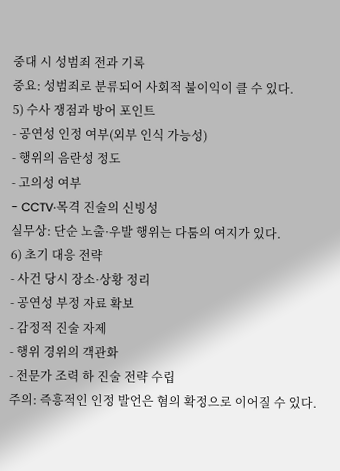중대 시 성범죄 전과 기록
중요: 성범죄로 분류되어 사회적 불이익이 클 수 있다.
5) 수사 쟁점과 방어 포인트
- 공연성 인정 여부(외부 인식 가능성)
- 행위의 음란성 정도
- 고의성 여부
- CCTV·목격 진술의 신빙성
실무상: 단순 노출·우발 행위는 다툼의 여지가 있다.
6) 초기 대응 전략
- 사건 당시 장소·상황 정리
- 공연성 부정 자료 확보
- 감정적 진술 자제
- 행위 경위의 객관화
- 전문가 조력 하 진술 전략 수립
주의: 즉흥적인 인정 발언은 혐의 확정으로 이어질 수 있다.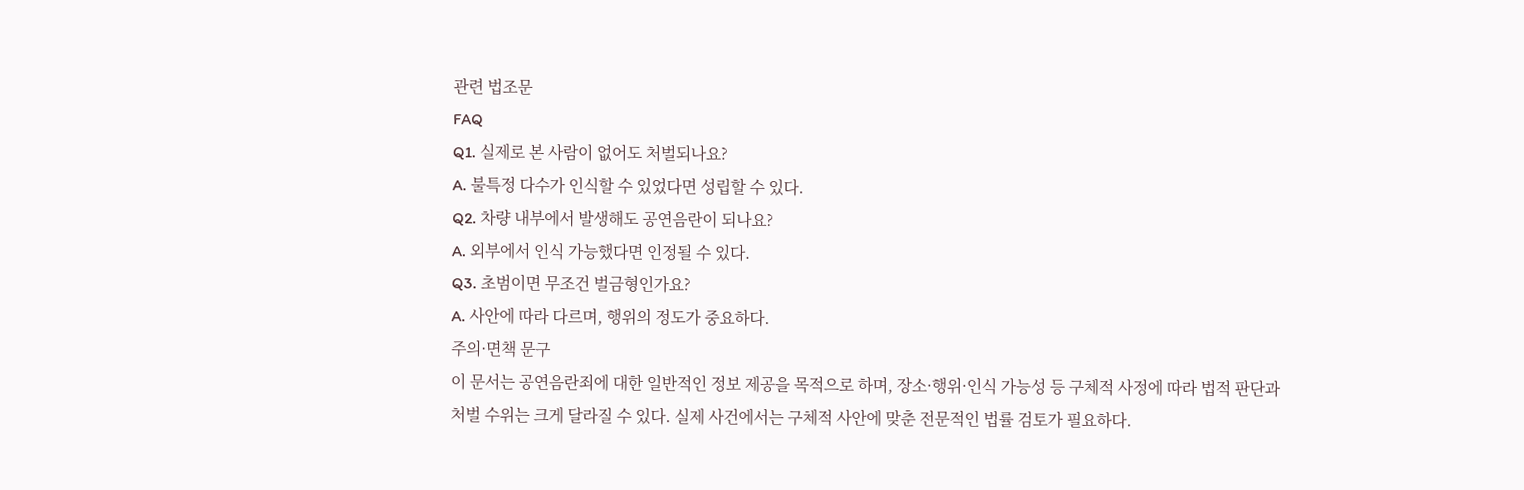관련 법조문
FAQ
Q1. 실제로 본 사람이 없어도 처벌되나요?
A. 불특정 다수가 인식할 수 있었다면 성립할 수 있다.
Q2. 차량 내부에서 발생해도 공연음란이 되나요?
A. 외부에서 인식 가능했다면 인정될 수 있다.
Q3. 초범이면 무조건 벌금형인가요?
A. 사안에 따라 다르며, 행위의 정도가 중요하다.
주의·면책 문구
이 문서는 공연음란죄에 대한 일반적인 정보 제공을 목적으로 하며, 장소·행위·인식 가능성 등 구체적 사정에 따라 법적 판단과 처벌 수위는 크게 달라질 수 있다. 실제 사건에서는 구체적 사안에 맞춘 전문적인 법률 검토가 필요하다.